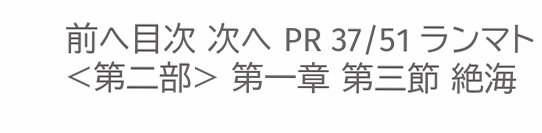前へ目次 次へ PR 37/51 ランマト <第二部> 第一章 第三節 絶海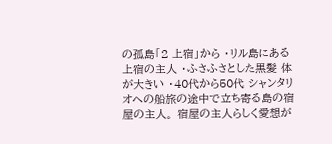の孤島「2 上宿」から ・リル島にある上宿の主人 ・ふさふさとした黒髪 体が大きい ・40代から50代 シャンタリオへの船旅の途中で立ち寄る島の宿屋の主人。 宿屋の主人らしく愛想が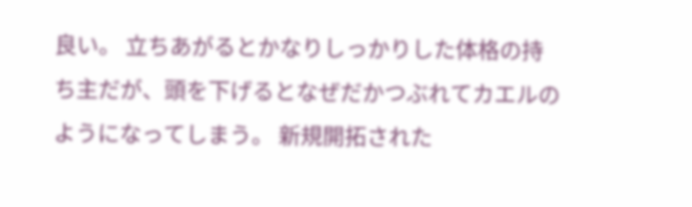良い。 立ちあがるとかなりしっかりした体格の持ち主だが、頭を下げるとなぜだかつぶれてカエルのようになってしまう。 新規開拓された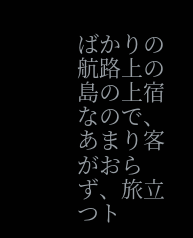ばかりの航路上の島の上宿なので、あまり客がおらず、旅立つト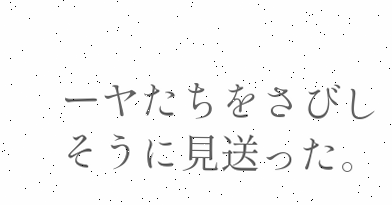ーヤたちをさびしそうに見送った。